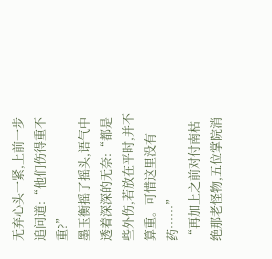无弃心头一紧,上前一步追问道:“他们伤得重不重?”
墨玉衡摇了摇头,语气中透着深深的无奈:“都是些外伤,若放在平时,并不算重。可惜这里没有药……”
“再加上之前对付南枯绝那老怪物,五位掌院消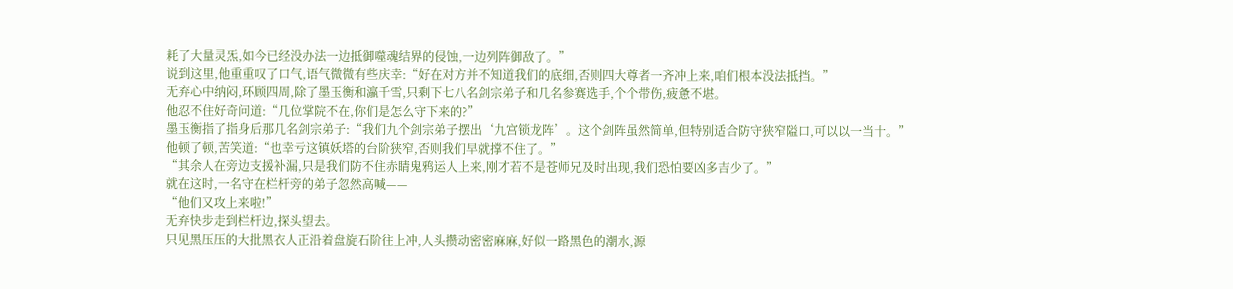耗了大量灵炁,如今已经没办法一边抵御噬魂结界的侵蚀,一边列阵御敌了。”
说到这里,他重重叹了口气,语气微微有些庆幸:“好在对方并不知道我们的底细,否则四大尊者一齐冲上来,咱们根本没法抵挡。”
无弃心中纳闷,环顾四周,除了墨玉衡和瀛千雪,只剩下七八名剑宗弟子和几名参赛选手,个个带伤,疲惫不堪。
他忍不住好奇问道:“几位掌院不在,你们是怎么守下来的?”
墨玉衡指了指身后那几名剑宗弟子:“我们九个剑宗弟子摆出‘九宫锁龙阵’。这个剑阵虽然简单,但特别适合防守狭窄隘口,可以以一当十。”
他顿了顿,苦笑道:“也幸亏这镇妖塔的台阶狭窄,否则我们早就撑不住了。”
“其余人在旁边支援补漏,只是我们防不住赤睛鬼鸦运人上来,刚才若不是苍师兄及时出现,我们恐怕要凶多吉少了。”
就在这时,一名守在栏杆旁的弟子忽然高喊——
“他们又攻上来啦!”
无弃快步走到栏杆边,探头望去。
只见黑压压的大批黑衣人正沿着盘旋石阶往上冲,人头攒动密密麻麻,好似一路黑色的潮水,源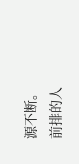源不断。
前排的人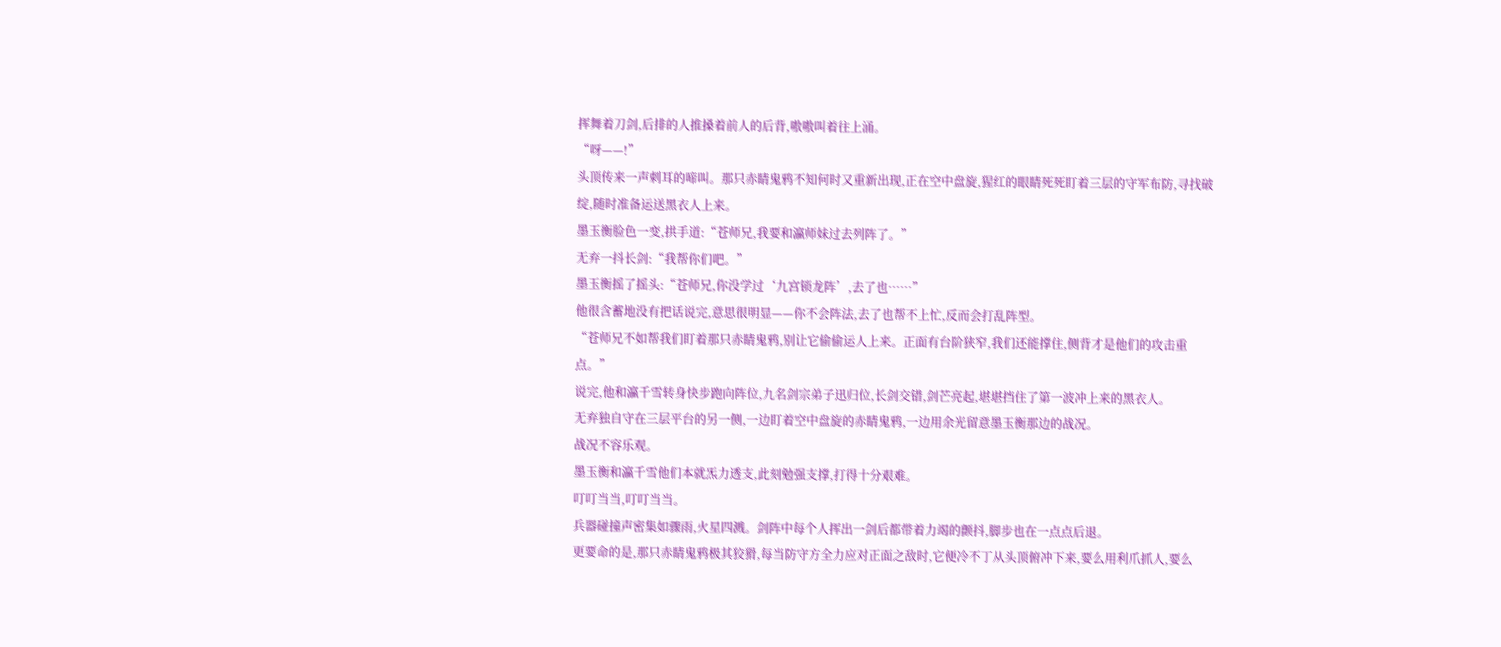挥舞着刀剑,后排的人推搡着前人的后背,嗷嗷叫着往上涌。
“呀——!”
头顶传来一声刺耳的啼叫。那只赤睛鬼鸦不知何时又重新出现,正在空中盘旋,猩红的眼睛死死盯着三层的守军布防,寻找破绽,随时准备运送黑衣人上来。
墨玉衡脸色一变,拱手道:“苍师兄,我要和瀛师妹过去列阵了。”
无弃一抖长剑:“我帮你们吧。”
墨玉衡摇了摇头:“苍师兄,你没学过‘九宫锁龙阵’,去了也……”
他很含蓄地没有把话说完,意思很明显——你不会阵法,去了也帮不上忙,反而会打乱阵型。
“苍师兄不如帮我们盯着那只赤睛鬼鸦,别让它偷偷运人上来。正面有台阶狭窄,我们还能撑住,侧背才是他们的攻击重点。”
说完,他和瀛千雪转身快步跑向阵位,九名剑宗弟子迅归位,长剑交错,剑芒亮起,堪堪挡住了第一波冲上来的黑衣人。
无弃独自守在三层平台的另一侧,一边盯着空中盘旋的赤睛鬼鸦,一边用余光留意墨玉衡那边的战况。
战况不容乐观。
墨玉衡和瀛千雪他们本就炁力透支,此刻勉强支撑,打得十分艰难。
叮叮当当,叮叮当当。
兵器碰撞声密集如骤雨,火星四溅。剑阵中每个人挥出一剑后都带着力竭的颤抖,脚步也在一点点后退。
更要命的是,那只赤睛鬼鸦极其狡猾,每当防守方全力应对正面之敌时,它便冷不丁从头顶俯冲下来,要么用利爪抓人,要么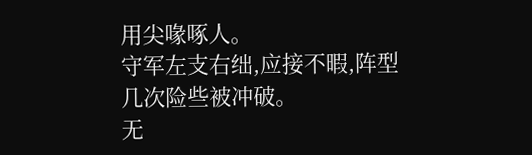用尖喙啄人。
守军左支右绌,应接不暇,阵型几次险些被冲破。
无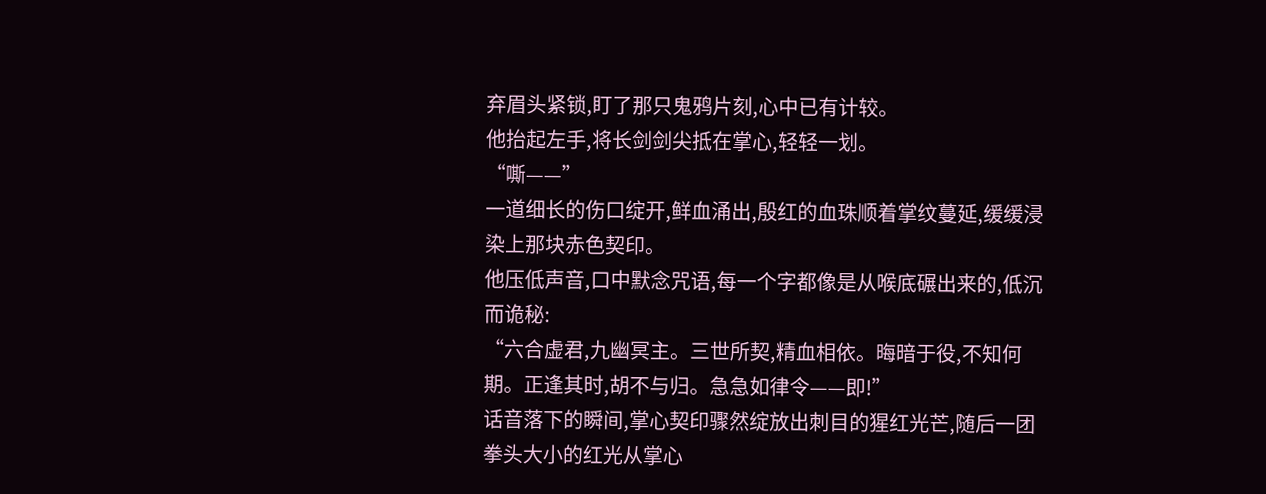弃眉头紧锁,盯了那只鬼鸦片刻,心中已有计较。
他抬起左手,将长剑剑尖抵在掌心,轻轻一划。
“嘶——”
一道细长的伤口绽开,鲜血涌出,殷红的血珠顺着掌纹蔓延,缓缓浸染上那块赤色契印。
他压低声音,口中默念咒语,每一个字都像是从喉底碾出来的,低沉而诡秘:
“六合虚君,九幽冥主。三世所契,精血相依。晦暗于役,不知何期。正逢其时,胡不与归。急急如律令——即!”
话音落下的瞬间,掌心契印骤然绽放出刺目的猩红光芒,随后一团拳头大小的红光从掌心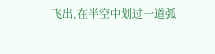飞出,在半空中划过一道弧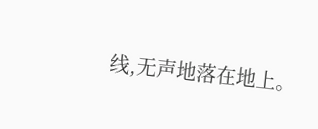线,无声地落在地上。